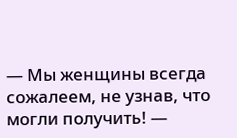— Мы женщины всегда сожалеем, не узнав, что могли получить! —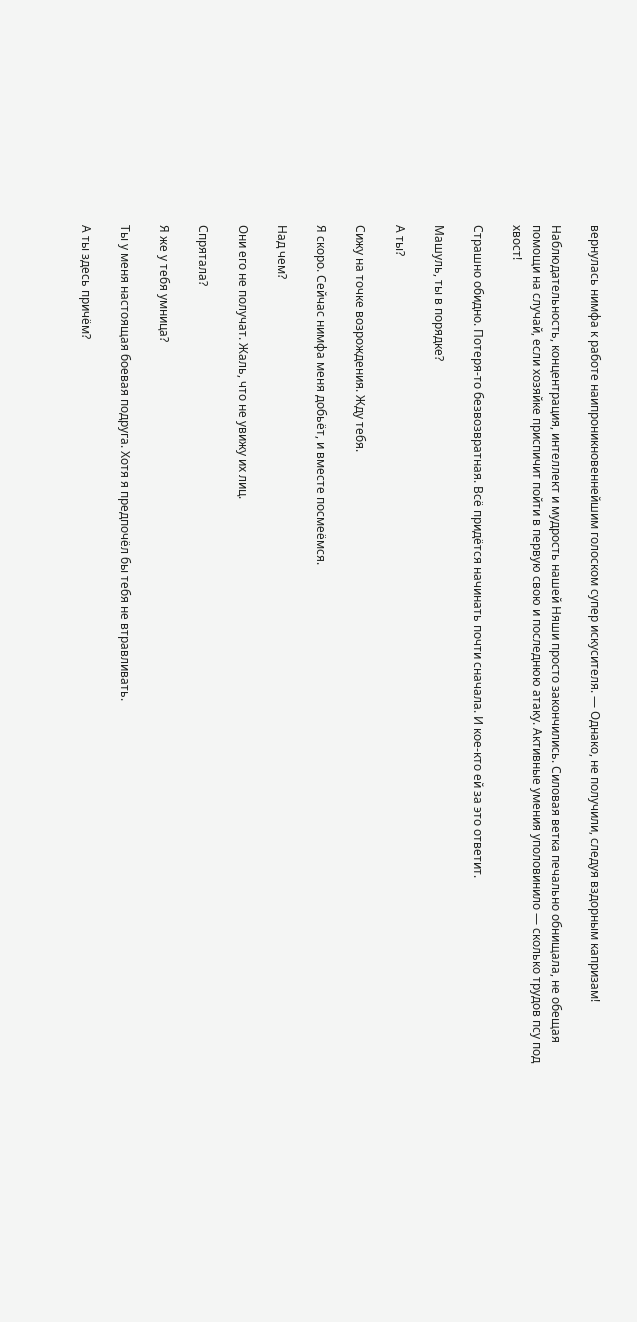вернулась нимфа к работе наипроникновеннейшим голоском супер искусителя. — Однако, не получили, следуя вздорным капризам!

Наблюдательность, концентрация, интеллект и мудрость нашей Няши просто закончились. Силовая ветка печально обнищала, не обещая помощи на случай, если хозяйке приспичит пойти в первую свою и последнюю атаку. Активные умения уполовинило — сколько трудов псу под хвост!

Страшно обидно. Потеря-то безвозвратная. Всё придётся начинать почти сначала. И кое-кто ей за это ответит.

Машуль, ты в порядке?

А ты?

Сижу на точке возрождения. Жду тебя.

Я скоро. Сейчас нимфа меня добьёт, и вместе посмеёмся.

Над чем?

Они его не получат. Жаль, что не увижу их лиц.

Спрятала?

Я же у тебя умница?

Ты у меня настоящая боевая подруга. Хотя я предпочёл бы тебя не втравливать.

А ты здесь причём?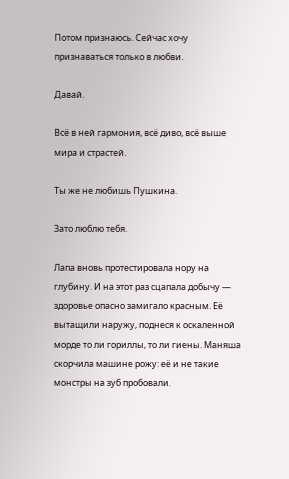Потом признаюсь. Сейчас хочу признаваться только в любви.

Давай.

Всё в ней гармония, всё диво, всё выше мира и страстей.

Ты же не любишь Пушкина.

Зато люблю тебя.

Лапа вновь протестировала нору на глубину. И на этот раз сцапала добычу — здоровье опасно замигало красным. Её вытащили наружу, поднеся к оскаленной морде то ли гориллы, то ли гиены. Маняша скорчила машине рожу: её и не такие монстры на зуб пробовали.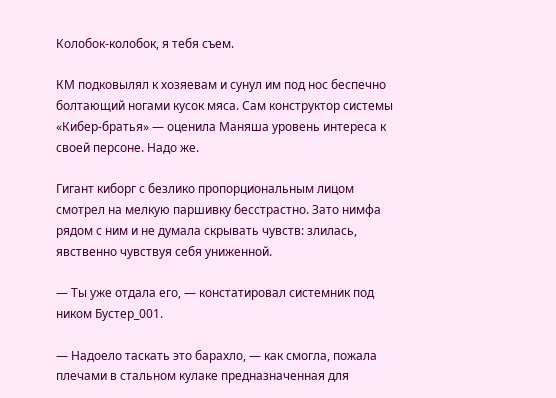Колобок-колобок, я тебя съем.

КМ подковылял к хозяевам и сунул им под нос беспечно болтающий ногами кусок мяса. Сам конструктор системы «Кибер-братья» — оценила Маняша уровень интереса к своей персоне. Надо же.

Гигант киборг с безлико пропорциональным лицом смотрел на мелкую паршивку бесстрастно. Зато нимфа рядом с ним и не думала скрывать чувств: злилась, явственно чувствуя себя униженной.

— Ты уже отдала его, — констатировал системник под ником Бустер_001.

— Надоело таскать это барахло, — как смогла, пожала плечами в стальном кулаке предназначенная для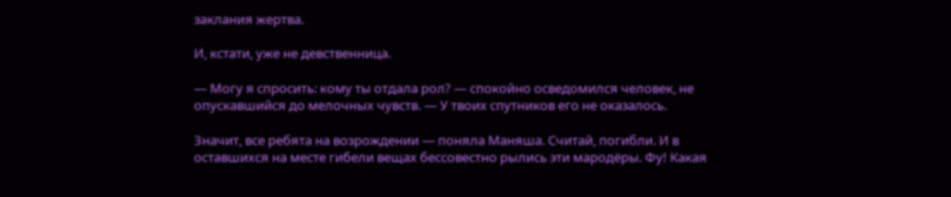заклания жертва.

И, кстати, уже не девственница.

— Могу я спросить: кому ты отдала рол? — спокойно осведомился человек, не опускавшийся до мелочных чувств. — У твоих спутников его не оказалось.

Значит, все ребята на возрождении — поняла Маняша. Считай, погибли. И в оставшихся на месте гибели вещах бессовестно рылись эти мародёры. Фу! Какая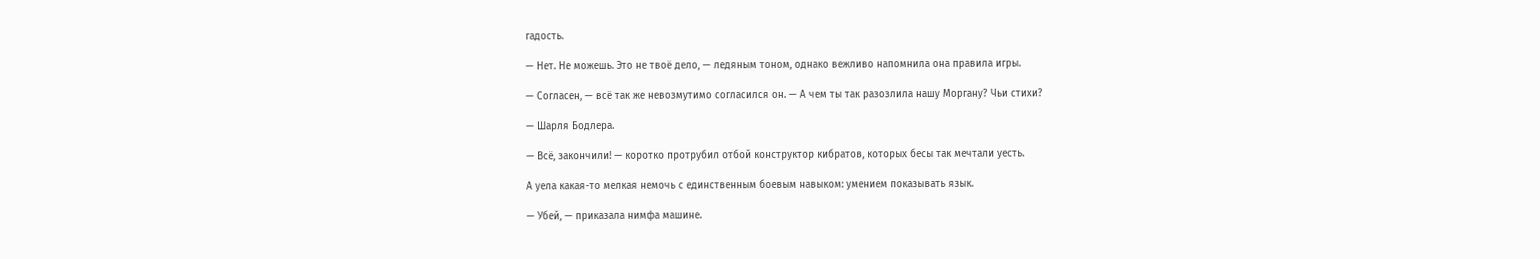гадость.

— Нет. Не можешь. Это не твоё дело, — ледяным тоном, однако вежливо напомнила она правила игры.

— Согласен, — всё так же невозмутимо согласился он. — А чем ты так разозлила нашу Моргану? Чьи стихи?

— Шарля Бодлера.

— Всё, закончили! — коротко протрубил отбой конструктор кибратов, которых бесы так мечтали уесть.

А уела какая-то мелкая немочь с единственным боевым навыком: умением показывать язык.

— Убей, — приказала нимфа машине.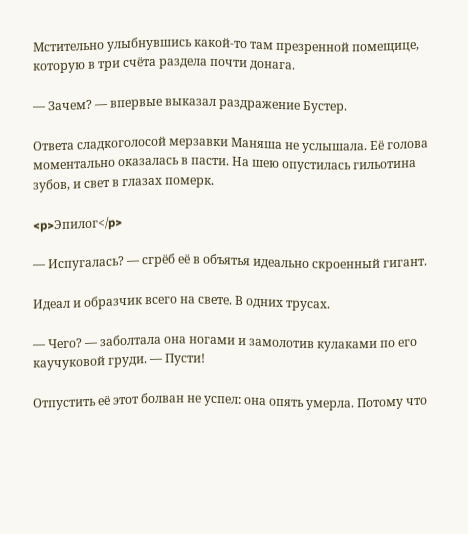Мстительно улыбнувшись какой-то там презренной помещице, которую в три счёта раздела почти донага.

— Зачем? — впервые выказал раздражение Бустер.

Ответа сладкоголосой мерзавки Маняша не услышала. Её голова моментально оказалась в пасти. На шею опустилась гильотина зубов, и свет в глазах померк.

<p>Эпилог</p>

— Испугалась? — сгрёб её в объятья идеально скроенный гигант.

Идеал и образчик всего на свете. В одних трусах.

— Чего? — заболтала она ногами и замолотив кулаками по его каучуковой груди. — Пусти!

Отпустить её этот болван не успел: она опять умерла. Потому что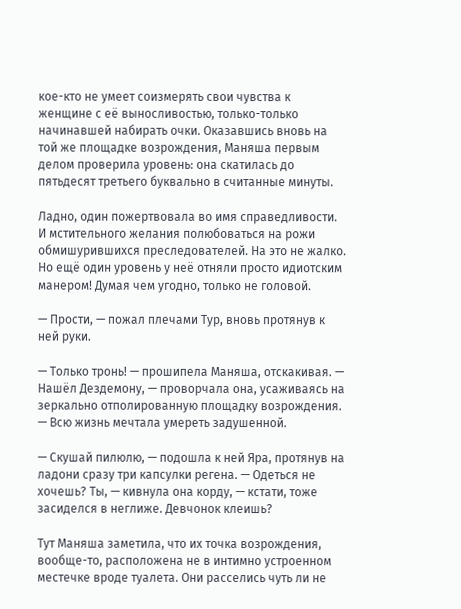кое-кто не умеет соизмерять свои чувства к женщине с её выносливостью, только-только начинавшей набирать очки. Оказавшись вновь на той же площадке возрождения, Маняша первым делом проверила уровень: она скатилась до пятьдесят третьего буквально в считанные минуты.

Ладно, один пожертвовала во имя справедливости. И мстительного желания полюбоваться на рожи обмишурившихся преследователей. На это не жалко. Но ещё один уровень у неё отняли просто идиотским манером! Думая чем угодно, только не головой.

— Прости, — пожал плечами Тур, вновь протянув к ней руки.

— Только тронь! — прошипела Маняша, отскакивая. — Нашёл Дездемону, — проворчала она, усаживаясь на зеркально отполированную площадку возрождения. — Всю жизнь мечтала умереть задушенной.

— Скушай пилюлю, — подошла к ней Яра, протянув на ладони сразу три капсулки регена. — Одеться не хочешь? Ты, — кивнула она корду, — кстати, тоже засиделся в неглиже. Девчонок клеишь?

Тут Маняша заметила, что их точка возрождения, вообще-то, расположена не в интимно устроенном местечке вроде туалета. Они расселись чуть ли не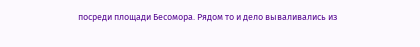посреди площади Бесомора. Рядом то и дело вываливались из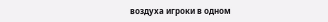воздуха игроки в одном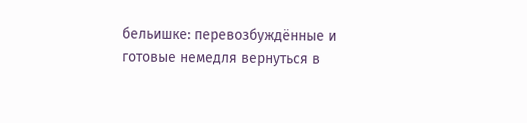бельишке: перевозбуждённые и готовые немедля вернуться в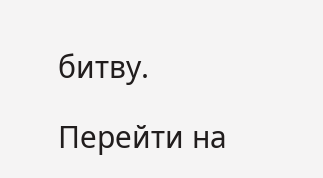битву.

Перейти на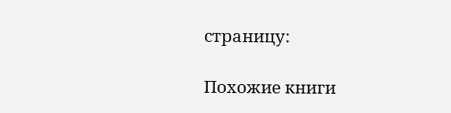страницу:

Похожие книги